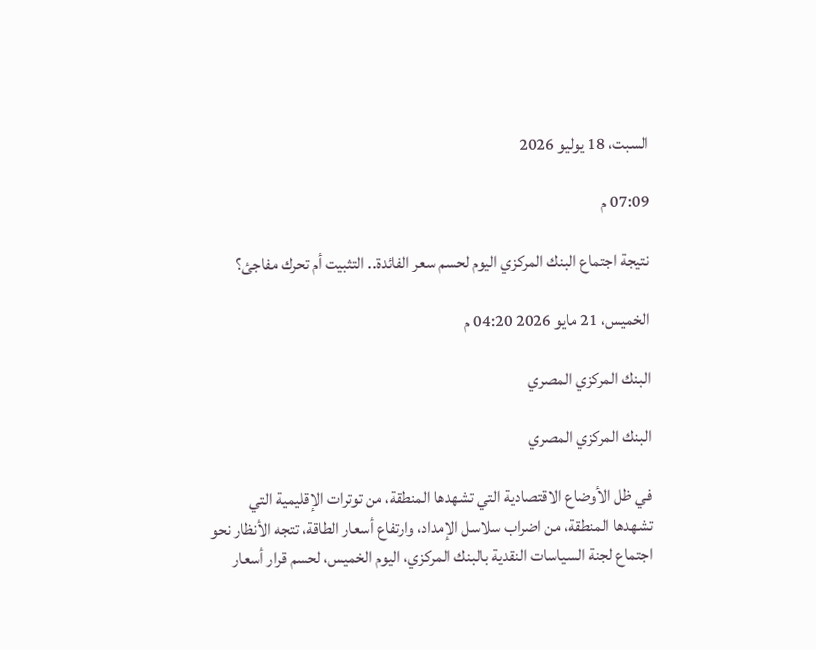السبت، 18 يوليو 2026

07:09 م

نتيجة اجتماع البنك المركزي اليوم لحسم سعر الفائدة.. التثبيت أم تحرك مفاجئ؟

الخميس، 21 مايو 2026 04:20 م

البنك المركزي المصري

البنك المركزي المصري

في ظل الأوضاع الاقتصادية التي تشهدها المنطقة، من توترات الإقليمية التي تشهدها المنطقة، من اضراب سلاسل الإمداد، وارتفاع أسعار الطاقة، تتجه الأنظار نحو اجتماع لجنة السياسات النقدية بالبنك المركزي، اليوم الخميس، لحسم قرار أسعار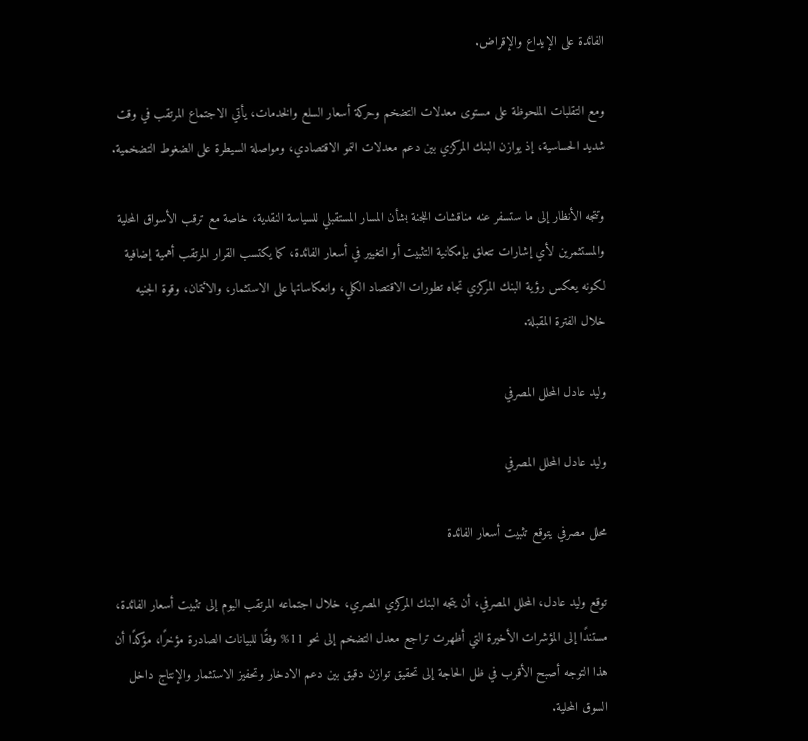الفائدة على الإيداع والإقراض.

ومع التقلبات الملحوظة على مستوى معدلات التضخم وحركة أسعار السلع والخدمات، يأتي الاجتماع المرتقب في وقت شديد الحساسية، إذ يوازن البنك المركزي بين دعم معدلات النمو الاقتصادي، ومواصلة السيطرة على الضغوط التضخمية.

وتتجه الأنظار إلى ما ستسفر عنه مناقشات اللجنة بشأن المسار المستقبلي للسياسة النقدية، خاصة مع ترقب الأسواق المحلية والمستثمرين لأي إشارات تتعلق بإمكانية التثبيت أو التغيير في أسعار الفائدة، كما يكتسب القرار المرتقب أهمية إضافية لكونه يعكس رؤية البنك المركزي تجاه تطورات الاقتصاد الكلي، وانعكاساتها على الاستثمار، والائتمان، وقوة الجنيه خلال الفترة المقبلة.

وليد عادل المحلل المصرفي

وليد عادل المحلل المصرفي

محلل مصرفي يتوقع تثبيت أسعار الفائدة

توقع وليد عادل، المحلل المصرفي، أن يتجه البنك المركزي المصري، خلال اجتماعه المرتقب اليوم إلى تثبيت أسعار الفائدة، مستندًا إلى المؤشرات الأخيرة التي أظهرت تراجع معدل التضخم إلى نحو 11% وفقًا للبيانات الصادرة مؤخرًا، مؤكدًا أن هذا التوجه أصبح الأقرب في ظل الحاجة إلى تحقيق توازن دقيق بين دعم الادخار وتحفيز الاستثمار والإنتاج داخل السوق المحلية.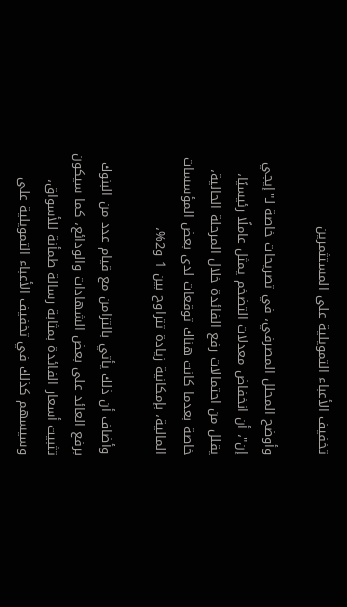تخفيف الأعباء التمويلية على المستثمرين

وأوضح المحلل المصرفي، في تصريحات خاصة لـ"إيجي إن"، أن انخفاض معدلات التضخم يمثل عاملًا رئيسيًا، يقلل من احتمالات رفع الفائدة خلال المرحلة الحالية، خاصة بعدما كانت هناك توقعات لدى بعض المؤسسات المالية، بإمكانية زيادة تتراوح بين 1 و2%،

وأضاف أن ذلك يأتي بالتزامن مع قيام عدد من البنوك برفع العائد على بعض الشهادات والودائع، كما سيكون تثبيت أسعار الفائدة بمثابة رسالة طمأنة للأسواق، وسيسهم كذلك في تخفيف الأعباء التمويلية على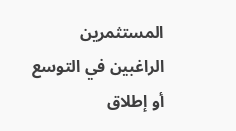المستثمرين الراغبين في التوسع أو إطلاق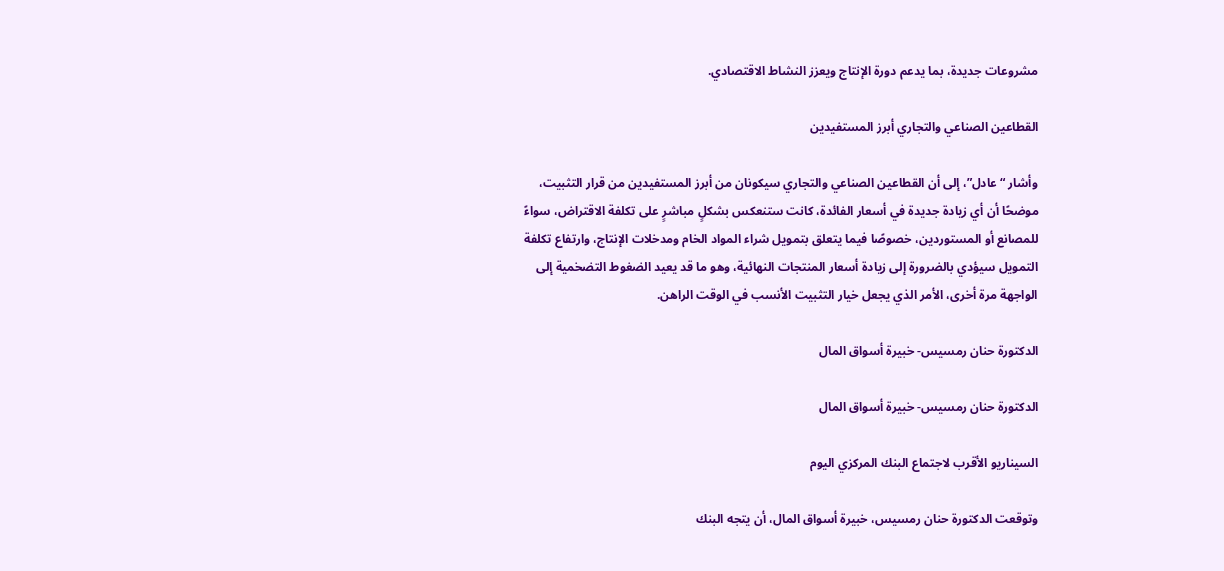مشروعات جديدة، بما يدعم دورة الإنتاج ويعزز النشاط الاقتصادي.

القطاعين الصناعي والتجاري أبرز المستفيدين

وأشار “عادل”، إلى أن القطاعين الصناعي والتجاري سيكونان من أبرز المستفيدين من قرار التثبيت، موضحًا أن أي زيادة جديدة في أسعار الفائدة، كانت ستنعكس بشكلٍ مباشرٍ على تكلفة الاقتراض، سواءً للمصانع أو المستوردين، خصوصًا فيما يتعلق بتمويل شراء المواد الخام ومدخلات الإنتاج، وارتفاع تكلفة التمويل سيؤدي بالضرورة إلى زيادة أسعار المنتجات النهائية، وهو ما قد يعيد الضغوط التضخمية إلى الواجهة مرة أخرى، الأمر الذي يجعل خيار التثبيت الأنسب في الوقت الراهن.

الدكتورة حنان رمسيس- خبيرة أسواق المال

الدكتورة حنان رمسيس- خبيرة أسواق المال

السيناريو الأقرب لاجتماع البنك المركزي اليوم

وتوقعت الدكتورة حنان رمسيس، خبيرة أسواق المال، أن يتجه البنك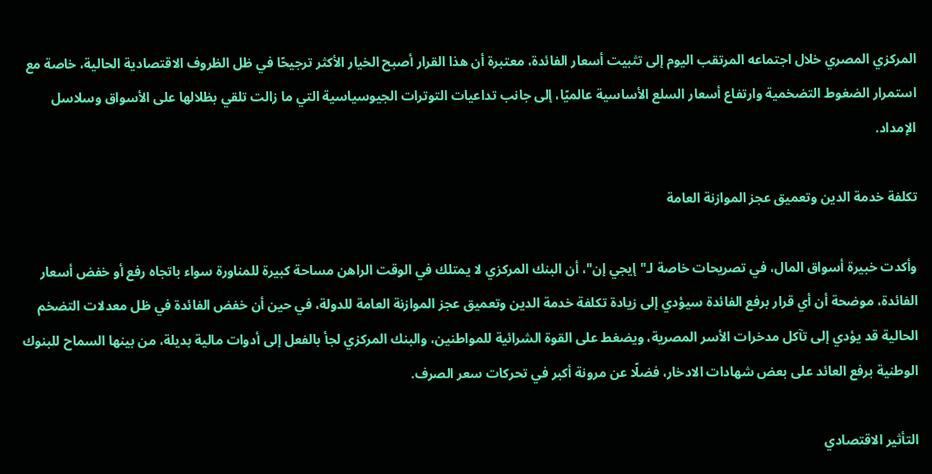المركزي المصري خلال اجتماعه المرتقب اليوم إلى تثبيت أسعار الفائدة، معتبرة أن هذا القرار أصبح الخيار الأكثر ترجيحًا في ظل الظروف الاقتصادية الحالية، خاصة مع استمرار الضغوط التضخمية وارتفاع أسعار السلع الأساسية عالميًا، إلى جانب تداعيات التوترات الجيوسياسية التي ما زالت تلقي بظلالها على الأسواق وسلاسل الإمداد.

تكلفة خدمة الدين وتعميق عجز الموازنة العامة

وأكدت خبيرة أسواق المال، في تصريحات خاصة لـ"إيجي إن"، أن البنك المركزي لا يمتلك في الوقت الراهن مساحة كبيرة للمناورة سواء باتجاه رفع أو خفض أسعار الفائدة، موضحة أن أي قرار برفع الفائدة سيؤدي إلى زيادة تكلفة خدمة الدين وتعميق عجز الموازنة العامة للدولة، في حين أن خفض الفائدة في ظل معدلات التضخم الحالية قد يؤدي إلى تآكل مدخرات الأسر المصرية، ويضغط على القوة الشرائية للمواطنين، والبنك المركزي لجأ بالفعل إلى أدوات مالية بديلة، من بينها السماح للبنوك الوطنية برفع العائد على بعض شهادات الادخار، فضلًا عن مرونة أكبر في تحركات سعر الصرف.

التأثير الاقتصادي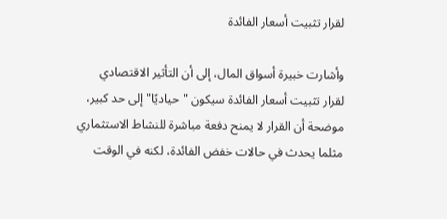لقرار تثبيت أسعار الفائدة

وأشارت خبيرة أسواق المال، إلى أن التأثير الاقتصادي لقرار تثبيت أسعار الفائدة سيكون "حياديًا" إلى حد كبير، موضحة أن القرار لا يمنح دفعة مباشرة للنشاط الاستثماري مثلما يحدث في حالات خفض الفائدة، لكنه في الوقت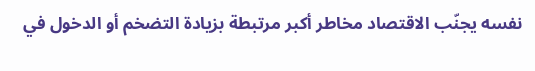نفسه يجنّب الاقتصاد مخاطر أكبر مرتبطة بزيادة التضخم أو الدخول في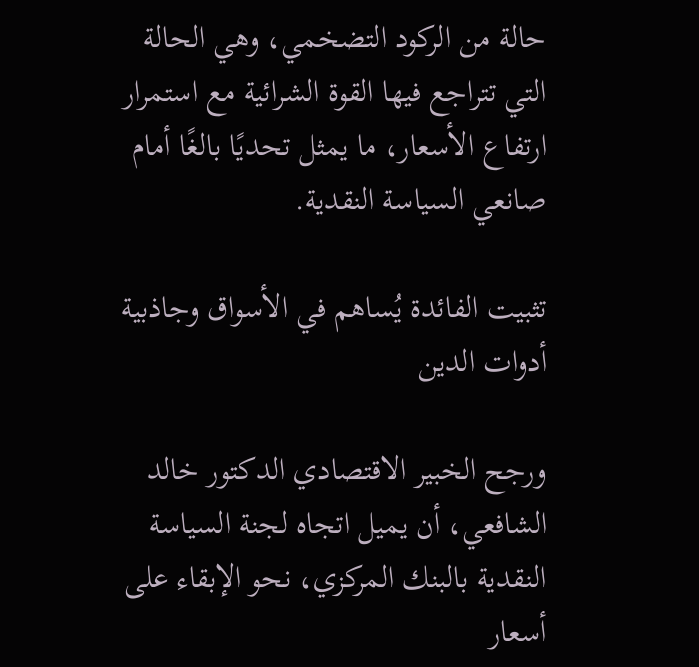حالة من الركود التضخمي، وهي الحالة التي تتراجع فيها القوة الشرائية مع استمرار ارتفاع الأسعار، ما يمثل تحديًا بالغًا أمام صانعي السياسة النقدية.

تثبيت الفائدة يُساهم في الأسواق وجاذبية أدوات الدين

ورجح الخبير الاقتصادي الدكتور خالد الشافعي، أن يميل اتجاه لجنة السياسة النقدية بالبنك المركزي، نحو الإبقاء على أسعار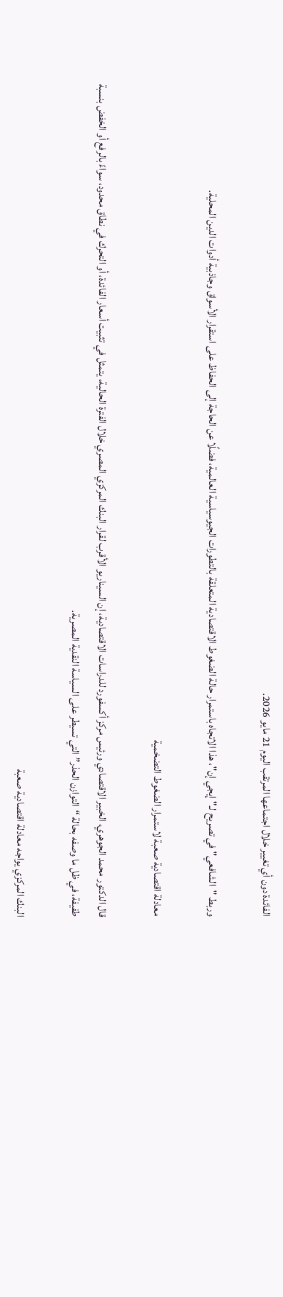الفائدة دون أي تغيير خلال اجتماعها المرتقب اليوم 21 مايو 2026.

وربط "الشافعي" في تصريح لـ"إيجي إن"، هذا الاتجاه باستمرار حالة الضغوط الاقتصادية المتعلقة بالتطورات الجيوسياسية العالمية، فضلًا عن الحاجة إلى الحفاظ على استقرار الأسواق وجاذبية أدوات الدين المحلية.

معادلة اقتصادية صعبة لاستمرار الضغوط التضخمية

قال الدكتور محمد الجوهري، الخبير الاقتصادي ورئيس مركز أكسفورد للدراسات الاقتصادية، إن السيناريو الأقرب لقرار البنك المركزي المصري خلال الفترة الحالية، يتمثل في تثبيت أسعار الفائدة، أو التحرك في نطاق محدود، سواءً بالرفع أو الخفض بنسبة طفيفة، في ظل ما وصفه بحالة “التوازن الحذر” التي تسيطر على السياسة النقدية المصرية.

البنك المركزي يواجه معادلة اقتصادية صعبة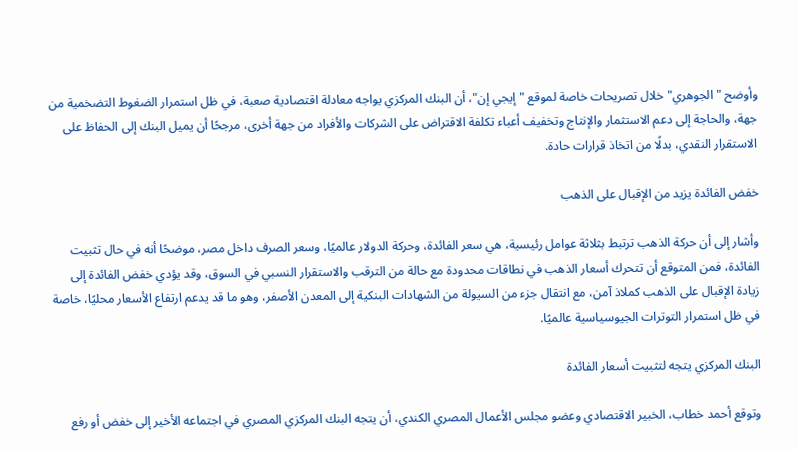وأوضح "الجوهري" خلال تصريحات خاصة لموقع "إيجي إن"، أن البنك المركزي يواجه معادلة اقتصادية صعبة، في ظل استمرار الضغوط التضخمية من جهة، والحاجة إلى دعم الاستثمار والإنتاج وتخفيف أعباء تكلفة الاقتراض على الشركات والأفراد من جهة أخرى، مرجحًا أن يميل البنك إلى الحفاظ على الاستقرار النقدي، بدلًا من اتخاذ قرارات حادة.

خفض الفائدة يزيد من الإقبال على الذهب

وأشار إلى أن حركة الذهب ترتبط بثلاثة عوامل رئيسية، هي سعر الفائدة، وحركة الدولار عالميًا، وسعر الصرف داخل مصر، موضحًا أنه في حال تثبيت الفائدة، فمن المتوقع أن تتحرك أسعار الذهب في نطاقات محدودة مع حالة من الترقب والاستقرار النسبي في السوق، وقد يؤدي خفض الفائدة إلى زيادة الإقبال على الذهب كملاذ آمن، مع انتقال جزء من السيولة من الشهادات البنكية إلى المعدن الأصفر، وهو ما قد يدعم ارتفاع الأسعار محليًا، خاصة في ظل استمرار التوترات الجيوسياسية عالميًا.

البنك المركزي يتجه لتثبيت أسعار الفائدة

وتوقع أحمد خطاب، الخبير الاقتصادي وعضو مجلس الأعمال المصري الكندي، أن يتجه البنك المركزي المصري في اجتماعه الأخير إلى خفض أو رفع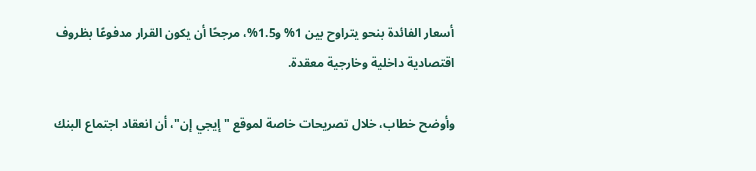أسعار الفائدة بنحو يتراوح بين 1% و1.5%، مرجحًا أن يكون القرار مدفوعًا بظروف اقتصادية داخلية وخارجية معقدة.

وأوضح خطاب، خلال تصريحات خاصة لموقع "إيجي إن"، أن انعقاد اجتماع البنك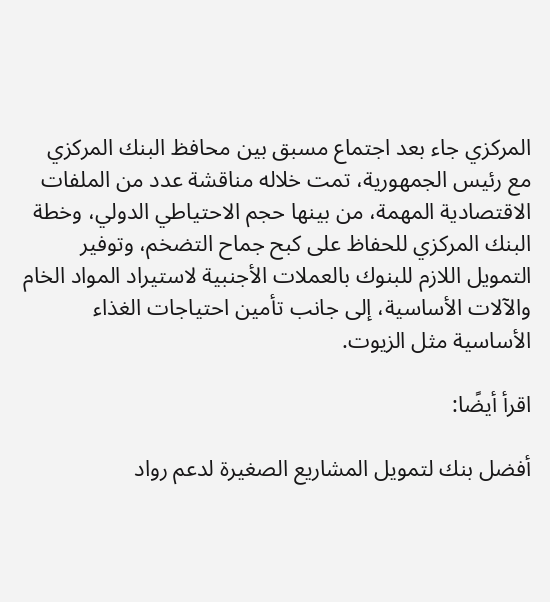المركزي جاء بعد اجتماع مسبق بين محافظ البنك المركزي مع رئيس الجمهورية، تمت خلاله مناقشة عدد من الملفات الاقتصادية المهمة، من بينها حجم الاحتياطي الدولي، وخطة البنك المركزي للحفاظ على كبح جماح التضخم، وتوفير التمويل اللازم للبنوك بالعملات الأجنبية لاستيراد المواد الخام والآلات الأساسية، إلى جانب تأمين احتياجات الغذاء الأساسية مثل الزيوت.

اقرأ أيضًا:

أفضل بنك لتمويل المشاريع الصغيرة لدعم رواد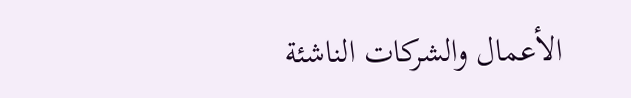الأعمال والشركات الناشئة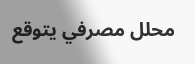محلل مصرفي يتوقع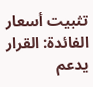تثبيت أسعار الفائدة: القرار يدعم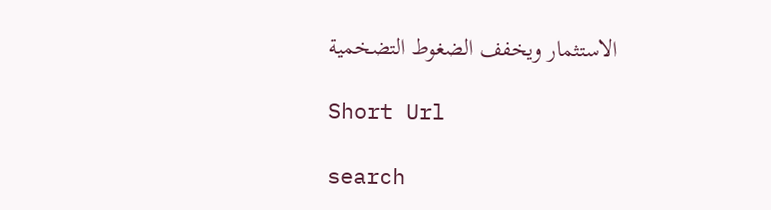الاستثمار ويخفف الضغوط التضخمية

Short Url

search